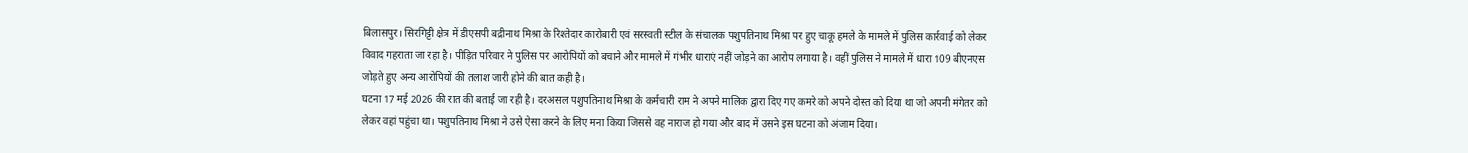बिलासपुर। सिरगिट्टी क्षेत्र में डीएसपी बद्रीनाथ मिश्रा के रिश्तेदार कारोबारी एवं सरस्वती स्टील के संचालक पशुपतिनाथ मिश्रा पर हुए चाकू हमले के मामले में पुलिस कार्रवाई को लेकर विवाद गहराता जा रहा है। पीड़ित परिवार ने पुलिस पर आरोपियों को बचाने और मामले में गंभीर धाराएं नहीं जोड़ने का आरोप लगाया है। वहीं पुलिस ने मामले में धारा 109 बीएनएस जोड़ते हुए अन्य आरोपियों की तलाश जारी होने की बात कही है।
घटना 17 मई 2026 की रात की बताई जा रही है। दरअसल पशुपतिनाथ मिश्रा के कर्मचारी राम ने अपने मालिक द्वारा दिए गए कमरे को अपने दोस्त को दिया था जो अपनी मंगेतर को लेकर वहां पहुंचा था। पशुपतिनाथ मिश्रा ने उसे ऐसा करने के लिए मना किया जिससे वह नाराज हो गया और बाद में उसने इस घटना को अंजाम दिया।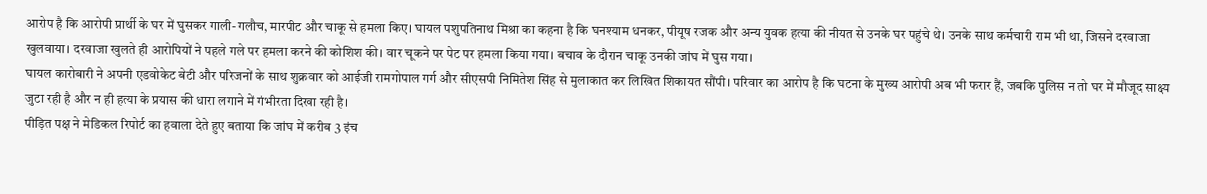आरोप है कि आरोपी प्रार्थी के घर में घुसकर गाली-गलौच, मारपीट और चाकू से हमला किए। घायल पशुपतिनाथ मिश्रा का कहना है कि घनश्याम धनकर, पीयूष रजक और अन्य युवक हत्या की नीयत से उनके घर पहुंचे थे। उनके साथ कर्मचारी राम भी था, जिसने दरवाजा खुलवाया। दरवाजा खुलते ही आरोपियों ने पहले गले पर हमला करने की कोशिश की। वार चूकने पर पेट पर हमला किया गया। बचाव के दौरान चाकू उनकी जांघ में घुस गया।
घायल कारोबारी ने अपनी एडवोकेट बेटी और परिजनों के साथ शुक्रवार को आईजी रामगोपाल गर्ग और सीएसपी निमितेश सिंह से मुलाकात कर लिखित शिकायत सौंपी। परिवार का आरोप है कि घटना के मुख्य आरोपी अब भी फरार हैं, जबकि पुलिस न तो घर में मौजूद साक्ष्य जुटा रही है और न ही हत्या के प्रयास की धारा लगाने में गंभीरता दिखा रही है।
पीड़ित पक्ष ने मेडिकल रिपोर्ट का हवाला देते हुए बताया कि जांघ में करीब 3 इंच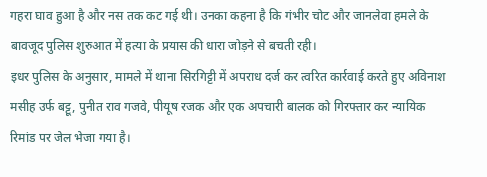गहरा घाव हुआ है और नस तक कट गई थी। उनका कहना है कि गंभीर चोट और जानलेवा हमले के बावजूद पुलिस शुरुआत में हत्या के प्रयास की धारा जोड़ने से बचती रही।
इधर पुलिस के अनुसार, मामले में थाना सिरगिट्टी में अपराध दर्ज कर त्वरित कार्रवाई करते हुए अविनाश मसीह उर्फ बट्टू, पुनीत राव गजवे, पीयूष रजक और एक अपचारी बालक को गिरफ्तार कर न्यायिक रिमांड पर जेल भेजा गया है।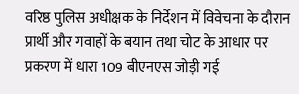वरिष्ठ पुलिस अधीक्षक के निर्देशन में विवेचना के दौरान प्रार्थी और गवाहों के बयान तथा चोट के आधार पर प्रकरण में धारा 109 बीएनएस जोड़ी गई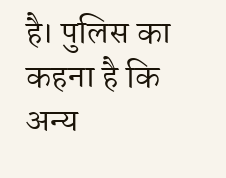है। पुलिस का कहना है कि अन्य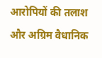आरोपियों की तलाश और अग्रिम वैधानिक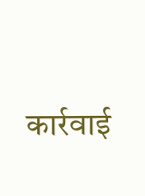कार्रवाई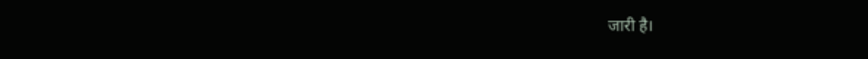जारी है।